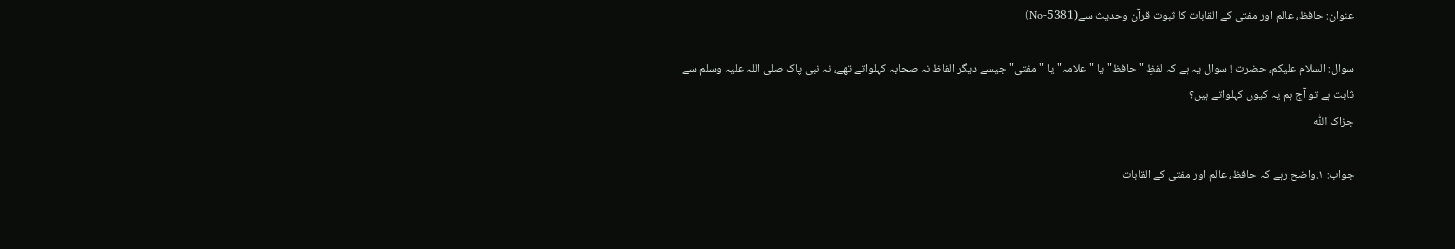عنوان: حافظ، عالم اور مفتی کے القابات کا ثبوت قرآن وحدیث سے(5381-No)

سوال: السلام علیکم، حضرت ! سوال یہ ہے کہ لفظِ "حافظ" یا "علامہ" یا "مفتی" جیسے دیگر الفاظ نہ صحابہ کہلواتے تھے، نہ نبی پاک صلی اللہ علیہ وسلم سے ثابت ہے تو آج ہم یہ کیوں کہلواتے ہیں؟
جزاک اللّٰه

جواب: ١.واضح رہے کہ حافظ، عالم اور مفتی کے القابات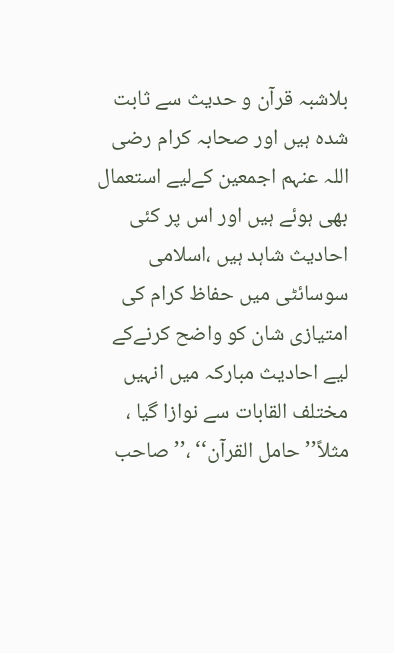بلاشبہ قرآن و حدیث سے ثابت شدہ ہیں اور صحابہ کرام رضی اللہ عنہم اجمعین کےلیے استعمال بھی ہوئے ہیں اور اس پر کئی احادیث شاہد ہیں ،اسلامی سوسائٹی میں حفاظ کرام کی امتیازی شان کو واضح کرنےکے لیے احادیث مبارکہ میں انہیں مختلف القابات سے نوازا گیا ، مثلاً’’حامل القرآن‘‘ ،’’صاحب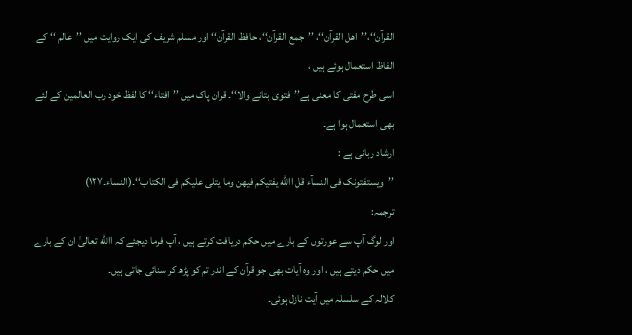القرآن‘‘،’’اھل القرآن‘‘، ’’جمع القرآن‘‘، حافظ القرآن‘‘ اور مسلم شریف کی ایک روایت میں ’’عالم ‘‘ کے الفاظ استعمال ہوئے ہیں ،
اسی طرح مفتی کا معنی ہے’’فتوی بتانے والا‘‘۔ قران پاک میں ’’افتاء‘‘ کا لفظ خود رب العالمین کے لئے بھی استعمال ہوا ہے۔
ارشاد ربانی ہے :
’’ویستفتونک فی النسآء قل االله یفتیکم فیھن وما یتلی علیکم فی الکتاب‘‘۔(النساء۔١٢٧)
ترجمہ:
اور لوگ آپ سے عورتوں کے بارے میں حکم دریافت کرتے ہیں ، آپ فرما دیجئے کہ االله تعالیٰ ان کے بارے میں حکم دیتے ہیں ، اور وہ آیات بھی جو قرآن کے اندر تم کو پڑھ کر سنائی جاتی ہیں۔
کلالہ کے سلسلہ میں آیت نازل ہوئی۔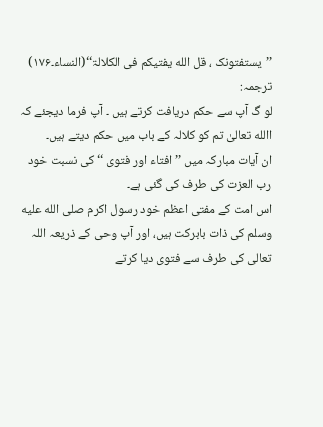’’یستفتونک ، قل الله یفتیکم فی الکلالۃ‘‘(النساء۔۱۷۶)
ترجمہ:
لو گ آپ سے حکم دریافت کرتے ہیں ۔ آپ فرما دیجئے کہ االله تعالیٰ تم کو کلالہ کے باب میں حکم دیتے ہیں۔
ان آیات مبارکہ میں ’’ افتاء اور فتوی ‘‘ کی نسبت خود رب العزت کی طرف کی گئی ہے۔
اس امت کے مفتی اعظم خود رسول اکرم صلى الله عليه وسلم کی ذات بابرکت ہیں، اور آپ وحی کے ذریعہ اللہ تعالی کی طرف سے فتوی دیا کرتے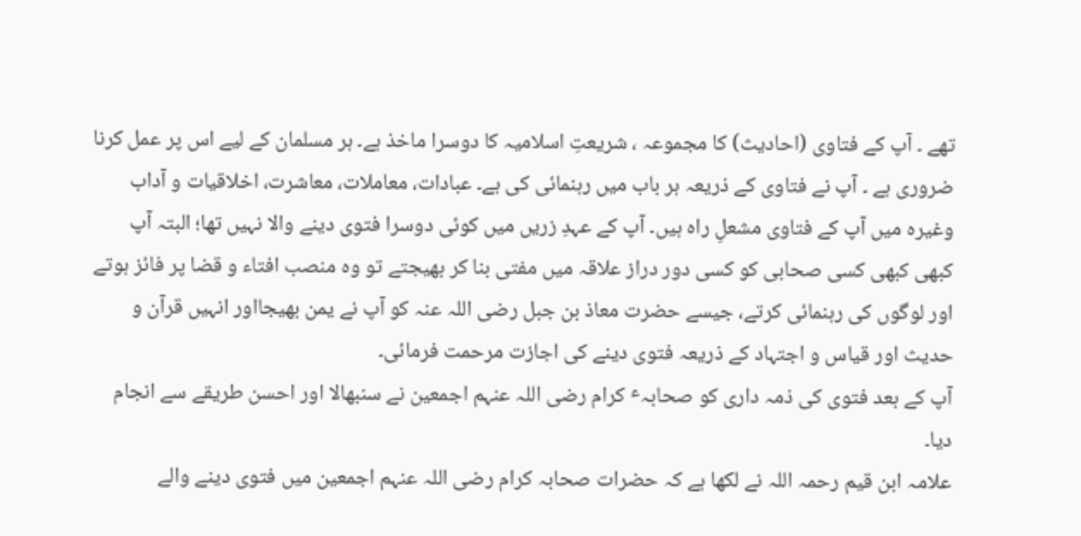تھے ۔ آپ کے فتاوی (احادیث) کا مجموعہ ، شریعتِ اسلامیہ کا دوسرا ماخذ ہے۔ ہر مسلمان کے لیے اس پر عمل کرنا ضروری ہے ۔ آپ نے فتاوی کے ذریعہ ہر باب میں رہنمائی کی ہے۔ عبادات، معاملات، معاشرت، اخلاقیات و آداب وغیرہ میں آپ کے فتاوی مشعلِ راہ ہیں۔ آپ کے عہدِ زریں میں کوئی دوسرا فتوی دینے والا نہیں تھا؛ البتہ آپ کبھی کبھی کسی صحابی کو کسی دور دراز علاقہ میں مفتی بنا کر بھیجتے تو وہ منصب افتاء و قضا پر فائز ہوتے اور لوگوں کی رہنمائی کرتے، جیسے حضرت معاذ بن جبل رضی اللہ عنہ کو آپ نے یمن بھیجااور انہیں قرآن و حدیث اور قیاس و اجتہاد کے ذریعہ فتوی دینے کی اجازت مرحمت فرمائی۔
آپ کے بعد فتوی کی ذمہ داری کو صحابہٴ کرام رضی اللہ عنہم اجمعین نے سنبھالا اور احسن طریقے سے انجام دیا۔
علامہ ابن قیم رحمہ اللہ نے لکھا ہے کہ حضرات صحابہ کرام رضی اللہ عنہم اجمعین میں فتوی دینے والے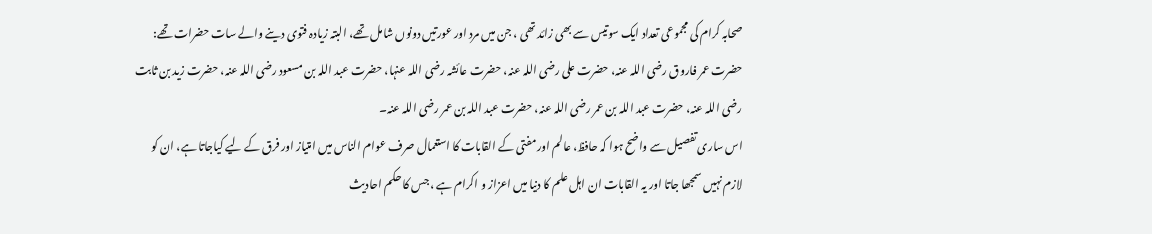صحابہ کرام کی مجموعی تعداد ایک سوتیس سے بھی زائد تھی ، جن میں مرد اور عورتیں دونوں شامل تھے، البتہ زیادہ فتوی دینے والے سات حضرات تھے: حضرت عمر فاروق رضی اللہ عنہ، حضرت علی رضی اللہ عنہ، حضرت عائشہ رضی اللہ عنہا، حضرت عبد اللہ بن مسعود رضی اللہ عنہ، حضرت زید بن ثابت رضی اللہ عنہ، حضرت عبد اللہ بن عمر رضی اللہ عنہ، حضرت عبد اللہ بن عمر رضی اللہ عنہ۔
اس ساری تفصیل سے واضح ہوا کہ حافظ، عالم اور مفتی کے القابات کا استعمال صرف عوام الناس میں امتیاز اور فرق کے لیے کیاجاتا ہے، ان کو لازم نہیں سمجھا جاتا اور یہ القابات ان اہل علم کا دنیا میں اعزاز و اکرام ہے ، جس کا حکم احادیث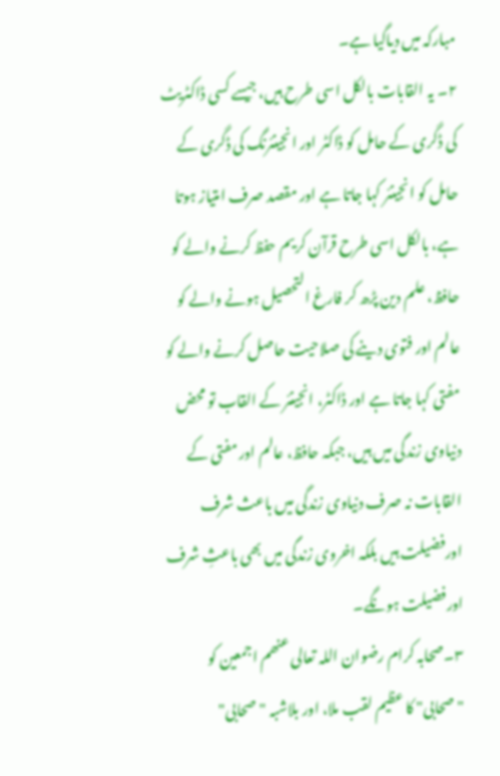مبارکہ میں دیاگیا ہے۔
۲۔ یہ القابات بالکل اسی طرح ہیں، جیسے کسی ڈاکٹریٹ کی ڈگری کے حامل کو ڈاکٹر اور انجینئرنگ کی ڈگری کے حامل کو انجینئر کہا جاتا ہے اور مقصد صرف امتیاز ہوتا ہے، بالکل اسی طرح قرآن کریم حفظ کرنے والے کو حافظ، علم دین پڑھ کر فارغ التحصیل ہونے والے کو عالم اور فتوی دینے کی صلاحیت حاصل کرنے والے کو مفتی کہا جاتا ہے اور ڈاکٹر، انجینئر کے القاب تو محض دنیاوی زندگی میں ہیں، جبکہ حافظ، عالم اور مفتی کے القابات نہ صرف دنیاوی زندگی میں باعث شرف اورفضیلت ہیں بلکہ اخروی زندگی میں بھی باعثِ شرف اورفضیلت ہونگے۔
۳۔صحابہ کرام رضوان اللہ تعالی عنھم اجمعین کو "صحابی" کا عظیم لقب ملا، اور بلاشبہ "صحابی"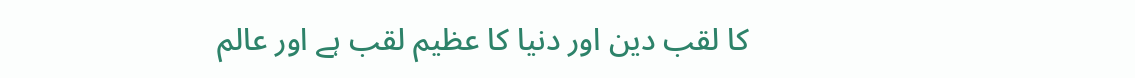کا لقب دین اور دنیا کا عظیم لقب ہے اور عالم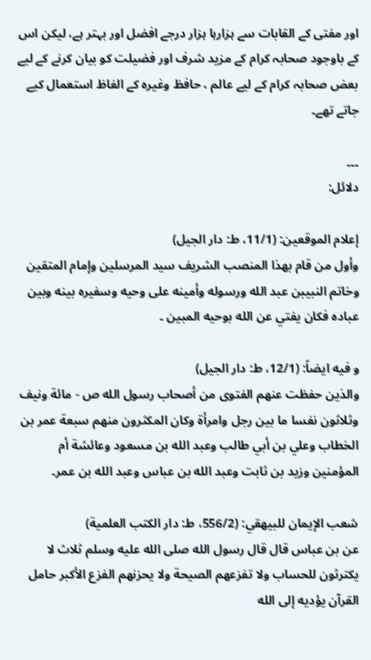اور مفتی کے القابات سے ہزارہا ہزار درجے افضل اور بہتر ہے، لیکن اس کے باوجود صحابہ کرام کے مزید شرف اور فضیلت کو بیان کرنے کے لیے بعض صحابہ کرام کے لیے عالم ، حافظ وغیرہ کے الفاظ استعمال کیے جاتے تھے۔

۔۔۔
دلائل:

إعلام الموقعين: (11/1، ط: دار الجیل)
وأول من قام بهذا المنصب الشريف سيد المرسلين وإمام المتقين وخاتم النبيبن عبد الله ورسوله وأمينه على وحيه وسفيره بينه وبين عباده فكان يفتي عن الله بوحيه المبين ۔

و فيه ایضاً: (12/1، ط: دار الجیل)
والذين حفظت عنهم الفتوى من أصحاب رسول الله ص - مائة ونيف وثلاثون نفسا ما بين رجل وامرأة وكان المكثرون منهم سبعة عمر بن الخطاب وعلي بن أبي طالب وعبد الله بن مسعود وعائشة أم المؤمنين وزيد بن ثابت وعبد الله بن عباس وعبد الله بن عمر۔

شعب الإيمان للبيهقي: (556/2، ط: دار الکتب العلمیة)
عن بن عباس قال قال رسول الله صلى الله عليه وسلم ثلاث لا يكترثون للحساب ولا تفزعهم الصيحة ولا يحزنهم الفزع الأكبر حامل القرآن يؤديه إلى الله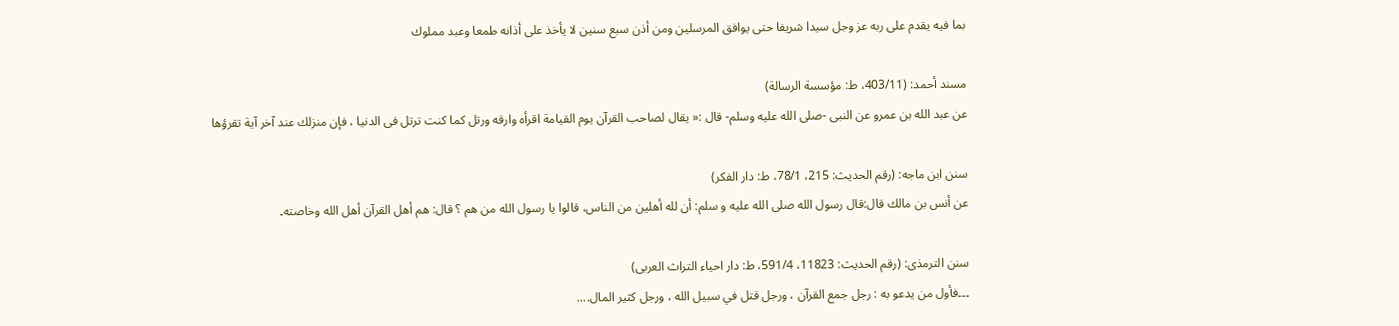بما فيه يقدم على ربه عز وجل سيدا شريفا حتى يوافق المرسلين ومن أذن سبع سنين لا يأخذ على أذانه طمعا وعبد مملوك

مسند أحمد: (403/11، ط: مؤسسة الرسالة)
عن عبد الله بن عمرو عن النبى -صلى الله عليه وسلم- قال :« يقال لصاحب القرآن يوم القيامة اقرأه وارقه ورتل كما كنت ترتل فى الدنيا ، فإن منزلك عند آخر آية تقرؤها

سنن ابن ماجه: (رقم الحدیث: 215، 78/1، ط: دار الفکر)
عن أنس بن مالك قال:قال رسول الله صلى الله عليه و سلم: أن لله أهلين من الناس، قالوا يا رسول الله من هم ؟ قال: هم أهل القرآن أهل الله وخاصته۔

سنن الترمذی: (رقم الحدیث: 11823، 591/4، ط: دار احیاء التراث العربی)
۔۔۔فأول من يدعو به : رجل جمع القرآن ، ورجل قتل في سبيل الله ، ورجل كثير المال....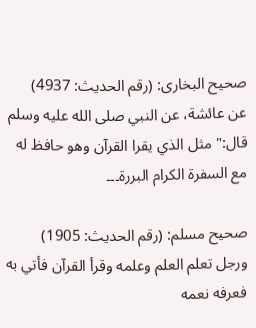صحیح البخاری: (رقم الحدیث: 4937)
عن عائشة، عن النبي صلى الله عليه وسلم قال:" مثل الذي يقرا القرآن وهو حافظ له مع السفرة الكرام البررة۔۔۔

صحیح مسلم: (رقم الحدیث: 1905)
ورجل تعلم العلم وعلمه وقرأ القرآن فأتي به فعرفه نعمه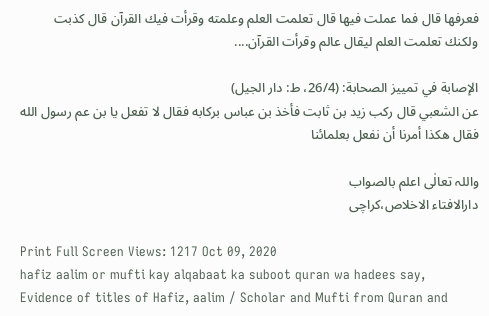فعرفها قال فما عملت فيها قال تعلمت العلم وعلمته وقرأت فيك القرآن قال كذبت ولكنك تعلمت العلم ليقال عالم وقرأت القرآن....

الإصابة في تمييز الصحابة: (26/4، ط: دار الجیل)
عن الشعبي قال ركب زيد بن ثابت فأخذ بن عباس بركابه فقال لا تفعل يا بن عم رسول الله فقال هكذا أمرنا أن نفعل بعلمائنا

واللہ تعالٰی اعلم بالصواب
دارالافتاء الاخلاص،کراچی

Print Full Screen Views: 1217 Oct 09, 2020
hafiz aalim or mufti kay alqabaat ka suboot quran wa hadees say, Evidence of titles of Hafiz, aalim / Scholar and Mufti from Quran and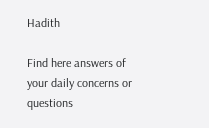Hadith

Find here answers of your daily concerns or questions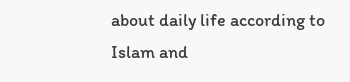about daily life according to Islam and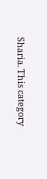Sharia. This category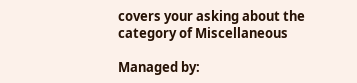covers your asking about the category of Miscellaneous

Managed by: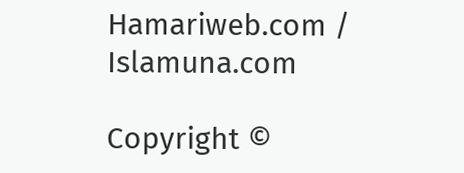Hamariweb.com / Islamuna.com

Copyright ©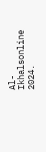Al-Ikhalsonline 2024.